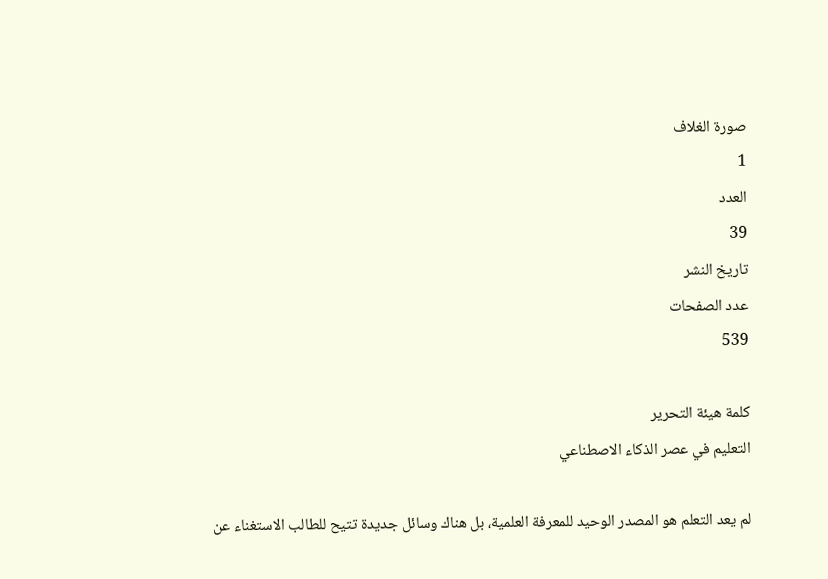صورة الغلاف
1
العدد
39
تاريخ النشر
عدد الصفحات
539

كلمة هيئة التحرير
التعليم في عصر الذكاء الاصطناعي

لم يعد التعلم هو المصدر الوحيد للمعرفة العلمية، بل هناك وسائل جديدة تتيح للطالب الاستغناء عن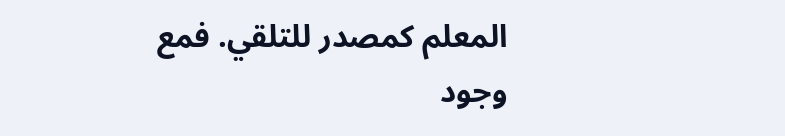المعلم كمصدر للتلقي. فمع وجود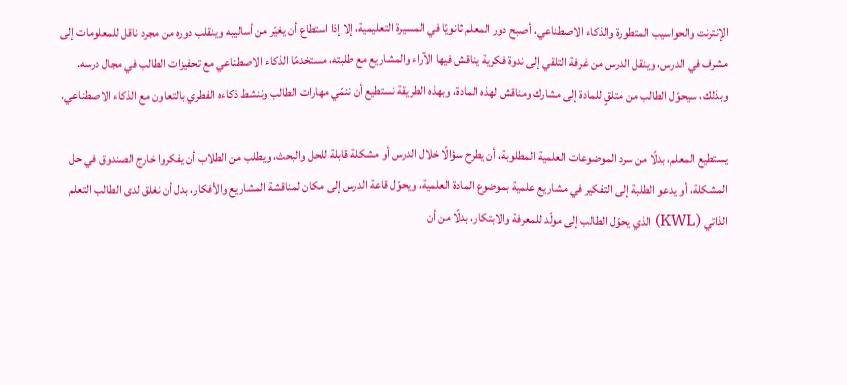الإنترنت والحواسيب المتطورة والذكاء الاصطناعي، أصبح دور المعلم ثانويًا في المسيرة التعليمية، إلا إذا استطاع أن يغيّر من أساليبه وينقلب دوره من مجرد ناقل للمعلومات إلى مشرف في الدرس، وينقل الدرس من غرفة التلقي إلى ندوة فكرية يناقش فيها الآراء والمشاريع مع طلبته، مستخدمًا الذكاء الاصطناعي مع تحفيزات الطالب في مجال درسه. وبذلك، سيحوّل الطالب من متلقٍ للمادة إلى مشارك ومناقش لهذه المادة، وبهذه الطريقة نستطيع أن ننمّي مهارات الطالب وننشط ذكاءه الفطري بالتعاون مع الذكاء الاصطناعي.

يستطيع المعلم، بدلًا من سرد الموضوعات العلمية المطلوبة، أن يطرح سؤالًا خلال الدرس أو مشكلة قابلة للحل والبحث، ويطلب من الطلاب أن يفكروا خارج الصندوق في حل المشكلة، أو يدعو الطلبة إلى التفكير في مشاريع علمية بموضوع المادة العلمية، ويحوّل قاعة الدرس إلى مكان لمناقشة المشاريع والأفكار، بدل أن نغلق لدى الطالب التعلم الذاتي (KWL) الذي يحوّل الطالب إلى مولّد للمعرفة والابتكار، بدلًا من أن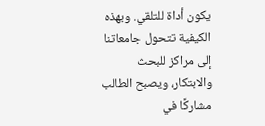يكون أداة للتلقي. وبهذه الكيفية تتحول جامعاتنا إلى مراكز للبحث والابتكار، ويصبح الطالب مشاركًا في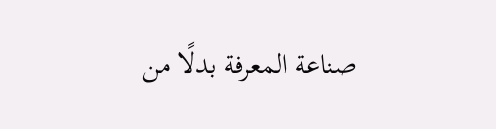صناعة المعرفة بدلًا من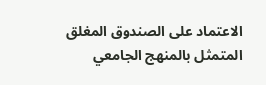الاعتماد على الصندوق المغلق المتمثل بالمنهج الجامعي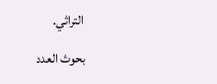التراثي.

بحوث العدد